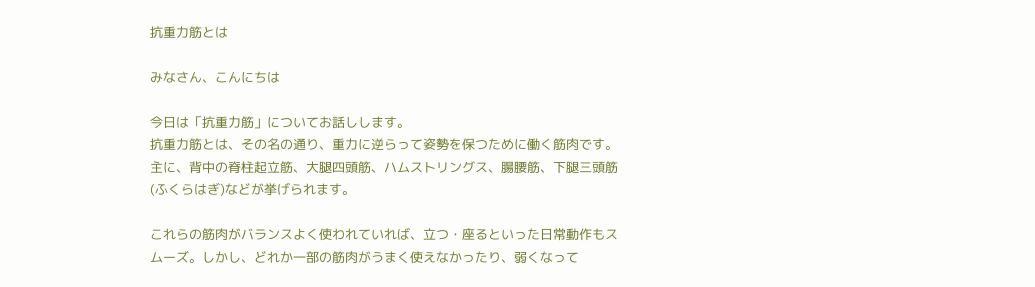抗重力筋とは

みなさん、こんにちは

今日は「抗重力筋」についてお話しします。
抗重力筋とは、その名の通り、重力に逆らって姿勢を保つために働く筋肉です。主に、背中の脊柱起立筋、大腿四頭筋、ハムストリングス、腸腰筋、下腿三頭筋(ふくらはぎ)などが挙げられます。

これらの筋肉がバランスよく使われていれば、立つ・座るといった日常動作もスムーズ。しかし、どれか一部の筋肉がうまく使えなかったり、弱くなって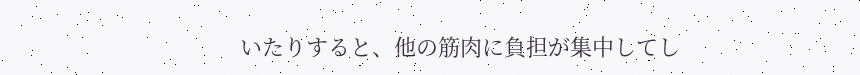いたりすると、他の筋肉に負担が集中してし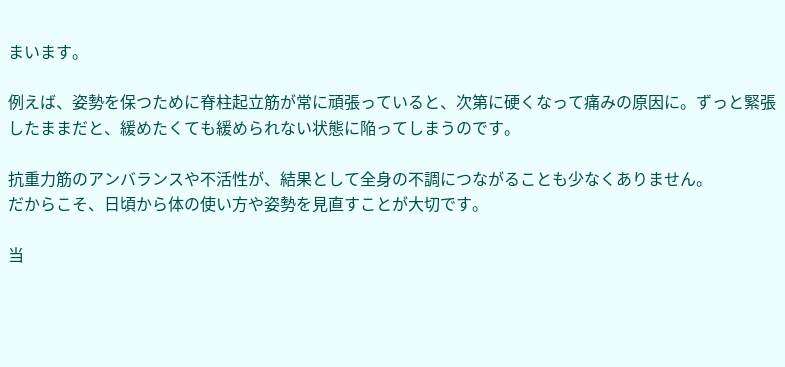まいます。

例えば、姿勢を保つために脊柱起立筋が常に頑張っていると、次第に硬くなって痛みの原因に。ずっと緊張したままだと、緩めたくても緩められない状態に陥ってしまうのです。

抗重力筋のアンバランスや不活性が、結果として全身の不調につながることも少なくありません。
だからこそ、日頃から体の使い方や姿勢を見直すことが大切です。

当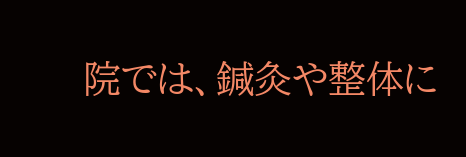院では、鍼灸や整体に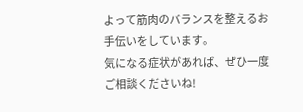よって筋肉のバランスを整えるお手伝いをしています。
気になる症状があれば、ぜひ一度ご相談くださいね!